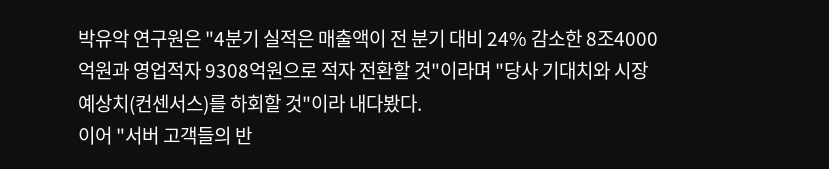박유악 연구원은 "4분기 실적은 매출액이 전 분기 대비 24% 감소한 8조4000억원과 영업적자 9308억원으로 적자 전환할 것"이라며 "당사 기대치와 시장 예상치(컨센서스)를 하회할 것"이라 내다봤다.
이어 "서버 고객들의 반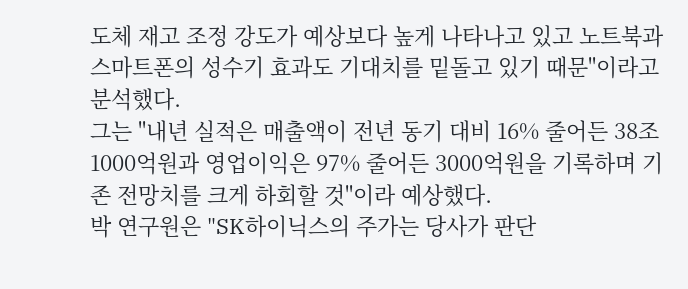도체 재고 조정 강도가 예상보다 높게 나타나고 있고 노트북과 스마트폰의 성수기 효과도 기대치를 밑돌고 있기 때문"이라고 분석했다.
그는 "내년 실적은 매출액이 전년 동기 대비 16% 줄어든 38조1000억원과 영업이익은 97% 줄어든 3000억원을 기록하며 기존 전망치를 크게 하회할 것"이라 예상했다.
박 연구원은 "SK하이닉스의 주가는 당사가 판단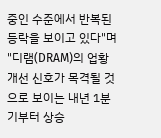중인 수준에서 반복된 등락을 보이고 있다"며 "디램(DRAM)의 업황 개선 신호가 목격될 것으로 보이는 내년 1분기부터 상승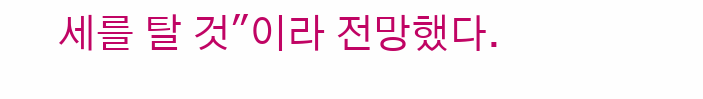세를 탈 것"이라 전망했다.